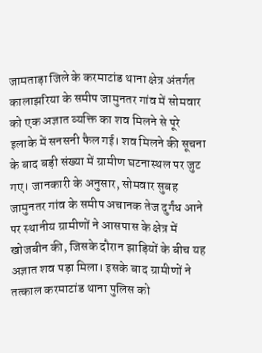जामताड़ा जिले के करमाटांड थाना क्षेत्र अंतर्गत कालाझरिया के समीप जामुनतर गांव में सोमवार को एक अज्ञात व्यक्ति का शव मिलने से पूरे इलाके में सनसनी फैल गई। शव मिलने की सूचना के बाद बड़ी संख्या में ग्रामीण घटनास्थल पर जुट गए। जानकारी के अनुसार, सोमवार सुबह जामुनतर गांव के समीप अचानक तेज दुर्गंध आने पर स्थानीय ग्रामीणों ने आसपास के क्षेत्र में खोजबीन की, जिसके दौरान झाड़ियों के बीच यह अज्ञात शव पड़ा मिला। इसके बाद ग्रामीणों ने तत्काल करमाटांड थाना पुलिस को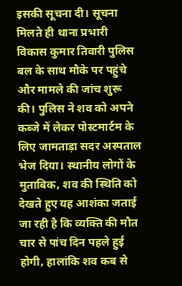इसकी सूचना दी। सूचना मिलते ही थाना प्रभारी विकास कुमार तिवारी पुलिस बल के साथ मौके पर पहुंचे और मामले की जांच शुरू की। पुलिस ने शव को अपने कब्जे में लेकर पोस्टमार्टम के लिए जामताड़ा सदर अस्पताल भेज दिया। स्थानीय लोगों के मुताबिक, शव की स्थिति को देखते हुए यह आशंका जताई जा रही है कि व्यक्ति की मौत चार से पांच दिन पहले हुई होगी, हालांकि शव कब से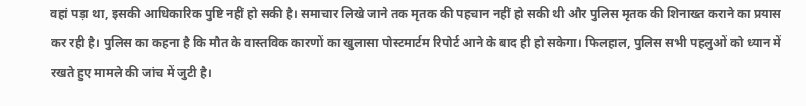वहां पड़ा था, इसकी आधिकारिक पुष्टि नहीं हो सकी है। समाचार लिखे जाने तक मृतक की पहचान नहीं हो सकी थी और पुलिस मृतक की शिनाख्त कराने का प्रयास कर रही है। पुलिस का कहना है कि मौत के वास्तविक कारणों का खुलासा पोस्टमार्टम रिपोर्ट आने के बाद ही हो सकेगा। फिलहाल, पुलिस सभी पहलुओं को ध्यान में रखते हुए मामले की जांच में जुटी है।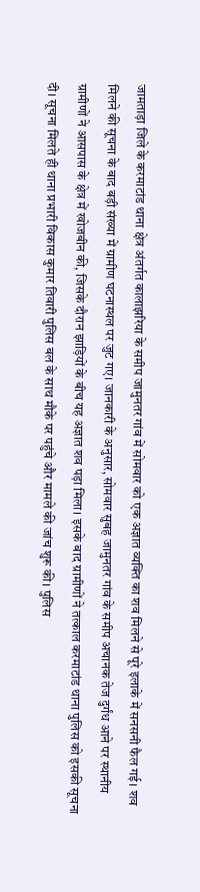जामताड़ा जिले के करमाटांड थाना क्षेत्र अंतर्गत कालाझरिया के समीप जामुनतर गांव में सोमवार को एक अज्ञात व्यक्ति का शव मिलने से पूरे इलाके में सनसनी फैल गई। शव मिलने की सूचना के बाद बड़ी संख्या में ग्रामीण घटनास्थल पर जुट गए। जानकारी के अनुसार, सोमवार सुबह जामुनतर गांव के समीप अचानक तेज दुर्गंध आने पर स्थानीय ग्रामीणों ने आसपास के क्षेत्र में खोजबीन की, जिसके दौरान झाड़ियों के बीच यह अज्ञात शव पड़ा मिला। इसके बाद ग्रामीणों ने तत्काल करमाटांड थाना पुलिस को इसकी सूचना दी। सूचना मिलते ही थाना प्रभारी विकास कुमार तिवारी पुलिस बल के साथ मौके पर पहुंचे और मामले की जांच शुरू की। पुलिस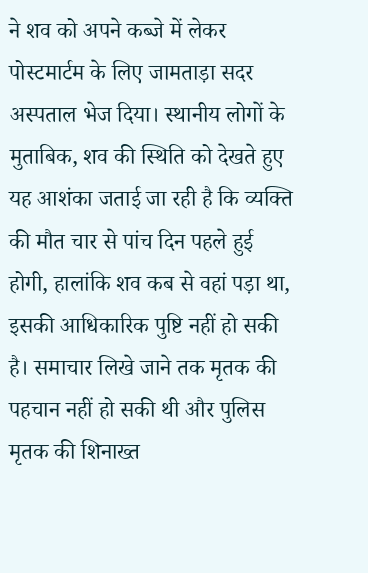ने शव को अपने कब्जे में लेकर पोस्टमार्टम के लिए जामताड़ा सदर अस्पताल भेज दिया। स्थानीय लोगों के मुताबिक, शव की स्थिति को देखते हुए यह आशंका जताई जा रही है कि व्यक्ति की मौत चार से पांच दिन पहले हुई होगी, हालांकि शव कब से वहां पड़ा था, इसकी आधिकारिक पुष्टि नहीं हो सकी है। समाचार लिखे जाने तक मृतक की पहचान नहीं हो सकी थी और पुलिस मृतक की शिनाख्त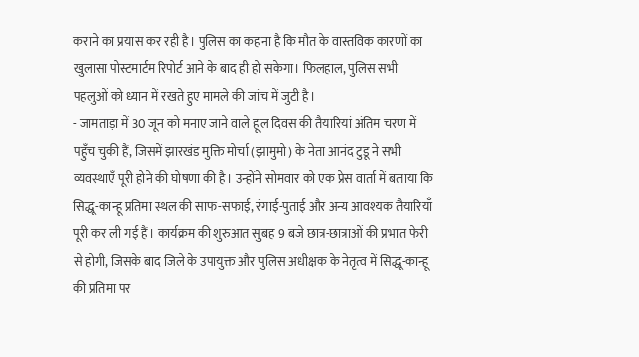कराने का प्रयास कर रही है। पुलिस का कहना है कि मौत के वास्तविक कारणों का खुलासा पोस्टमार्टम रिपोर्ट आने के बाद ही हो सकेगा। फिलहाल, पुलिस सभी पहलुओं को ध्यान में रखते हुए मामले की जांच में जुटी है।
- जामताड़ा में 30 जून को मनाए जाने वाले हूल दिवस की तैयारियां अंतिम चरण में पहुँच चुकी हैं, जिसमें झारखंड मुक्ति मोर्चा (झामुमो) के नेता आनंद टुडू ने सभी व्यवस्थाएँ पूरी होने की घोषणा की है। उन्होंने सोमवार को एक प्रेस वार्ता में बताया कि सिद्धू-कान्हू प्रतिमा स्थल की साफ-सफाई, रंगाई-पुताई और अन्य आवश्यक तैयारियाँ पूरी कर ली गई हैं। कार्यक्रम की शुरुआत सुबह 9 बजे छात्र-छात्राओं की प्रभात फेरी से होगी, जिसके बाद जिले के उपायुक्त और पुलिस अधीक्षक के नेतृत्व में सिद्धू-कान्हू की प्रतिमा पर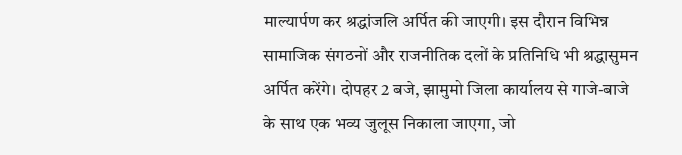माल्यार्पण कर श्रद्धांजलि अर्पित की जाएगी। इस दौरान विभिन्न सामाजिक संगठनों और राजनीतिक दलों के प्रतिनिधि भी श्रद्धासुमन अर्पित करेंगे। दोपहर 2 बजे, झामुमो जिला कार्यालय से गाजे-बाजे के साथ एक भव्य जुलूस निकाला जाएगा, जो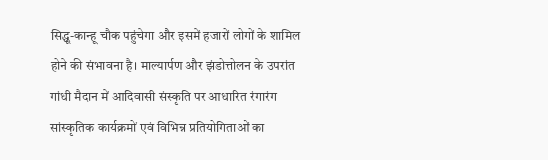सिद्धू-कान्हू चौक पहुंचेगा और इसमें हजारों लोगों के शामिल होने की संभावना है। माल्यार्पण और झंडोत्तोलन के उपरांत गांधी मैदान में आदिवासी संस्कृति पर आधारित रंगारंग सांस्कृतिक कार्यक्रमों एवं विभिन्न प्रतियोगिताओं का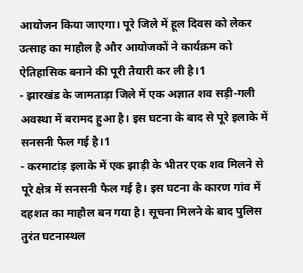आयोजन किया जाएगा। पूरे जिले में हूल दिवस को लेकर उत्साह का माहौल है और आयोजकों ने कार्यक्रम को ऐतिहासिक बनाने की पूरी तैयारी कर ली है।1
- झारखंड के जामताड़ा जिले में एक अज्ञात शव सड़ी-गली अवस्था में बरामद हुआ है। इस घटना के बाद से पूरे इलाके में सनसनी फैल गई है।1
- करमाटांड़ इलाके में एक झाड़ी के भीतर एक शव मिलने से पूरे क्षेत्र में सनसनी फैल गई है। इस घटना के कारण गांव में दहशत का माहौल बन गया है। सूचना मिलने के बाद पुलिस तुरंत घटनास्थल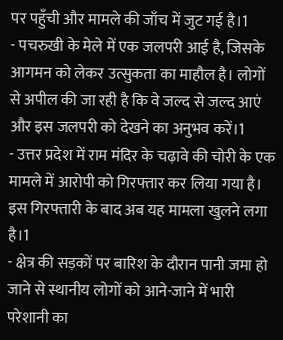पर पहुँची और मामले की जाँच में जुट गई है।1
- पचरुखी के मेले में एक जलपरी आई है, जिसके आगमन को लेकर उत्सुकता का माहौल है। लोगों से अपील की जा रही है कि वे जल्द से जल्द आएं और इस जलपरी को देखने का अनुभव करें।1
- उत्तर प्रदेश में राम मंदिर के चढ़ावे की चोरी के एक मामले में आरोपी को गिरफ्तार कर लिया गया है। इस गिरफ्तारी के बाद अब यह मामला खुलने लगा है।1
- क्षेत्र की सड़कों पर बारिश के दौरान पानी जमा हो जाने से स्थानीय लोगों को आने-जाने में भारी परेशानी का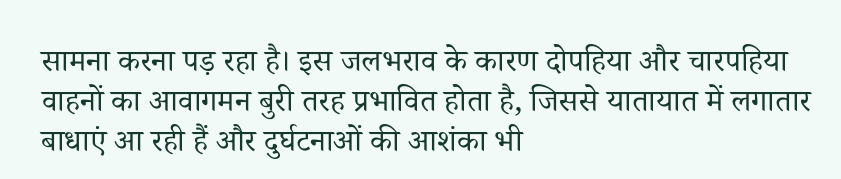सामना करना पड़ रहा है। इस जलभराव के कारण दोपहिया और चारपहिया वाहनों का आवागमन बुरी तरह प्रभावित होता है, जिससे यातायात में लगातार बाधाएं आ रही हैं और दुर्घटनाओं की आशंका भी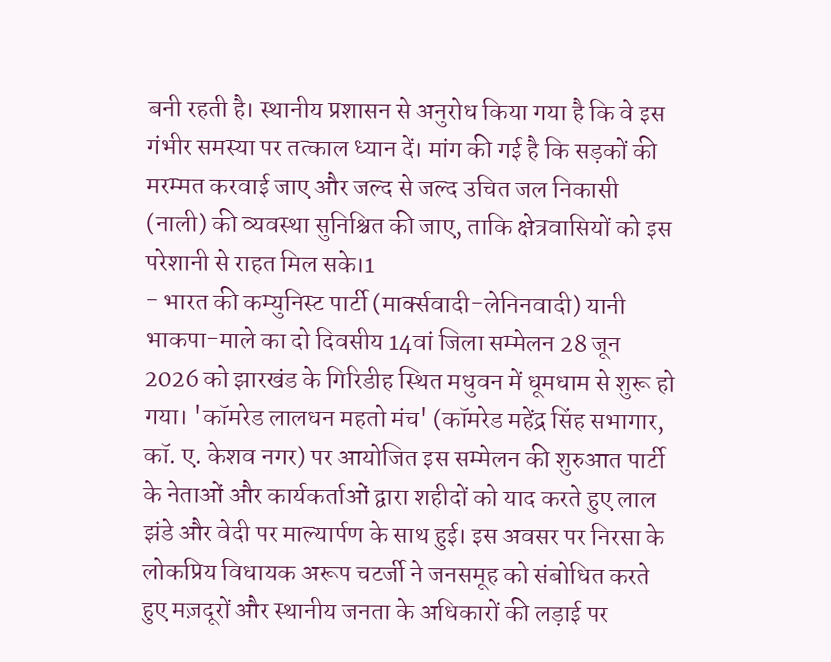बनी रहती है। स्थानीय प्रशासन से अनुरोध किया गया है कि वे इस गंभीर समस्या पर तत्काल ध्यान दें। मांग की गई है कि सड़कों की मरम्मत करवाई जाए और जल्द से जल्द उचित जल निकासी (नाली) की व्यवस्था सुनिश्चित की जाए, ताकि क्षेत्रवासियों को इस परेशानी से राहत मिल सके।1
- भारत की कम्युनिस्ट पार्टी (मार्क्सवादी-लेनिनवादी) यानी भाकपा-माले का दो दिवसीय 14वां जिला सम्मेलन 28 जून 2026 को झारखंड के गिरिडीह स्थित मधुवन में धूमधाम से शुरू हो गया। 'कॉमरेड लालधन महतो मंच' (कॉमरेड महेंद्र सिंह सभागार, कॉ. ए. केशव नगर) पर आयोजित इस सम्मेलन की शुरुआत पार्टी के नेताओं और कार्यकर्ताओं द्वारा शहीदों को याद करते हुए लाल झंडे और वेदी पर माल्यार्पण के साथ हुई। इस अवसर पर निरसा के लोकप्रिय विधायक अरूप चटर्जी ने जनसमूह को संबोधित करते हुए मज़दूरों और स्थानीय जनता के अधिकारों की लड़ाई पर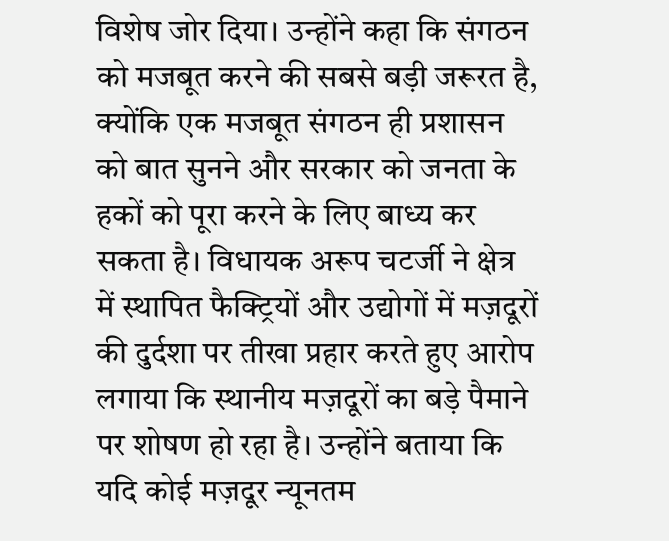विशेष जोर दिया। उन्होंने कहा कि संगठन को मजबूत करने की सबसे बड़ी जरूरत है, क्योंकि एक मजबूत संगठन ही प्रशासन को बात सुनने और सरकार को जनता के हकों को पूरा करने के लिए बाध्य कर सकता है। विधायक अरूप चटर्जी ने क्षेत्र में स्थापित फैक्ट्रियों और उद्योगों में मज़दूरों की दुर्दशा पर तीखा प्रहार करते हुए आरोप लगाया कि स्थानीय मज़दूरों का बड़े पैमाने पर शोषण हो रहा है। उन्होंने बताया कि यदि कोई मज़दूर न्यूनतम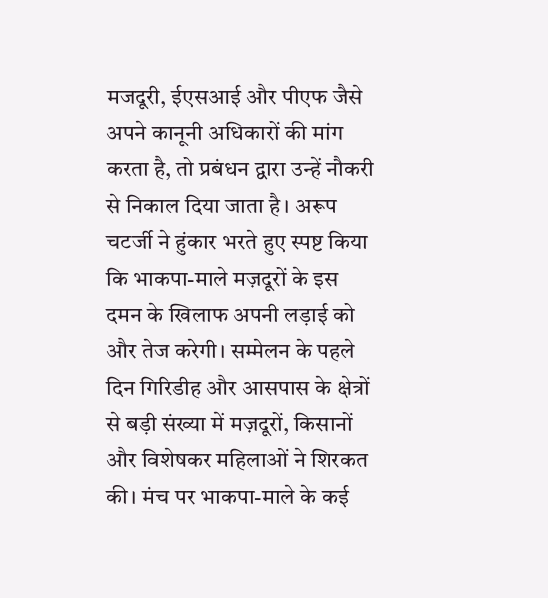मजदूरी, ईएसआई और पीएफ जैसे अपने कानूनी अधिकारों की मांग करता है, तो प्रबंधन द्वारा उन्हें नौकरी से निकाल दिया जाता है। अरूप चटर्जी ने हुंकार भरते हुए स्पष्ट किया कि भाकपा-माले मज़दूरों के इस दमन के खिलाफ अपनी लड़ाई को और तेज करेगी। सम्मेलन के पहले दिन गिरिडीह और आसपास के क्षेत्रों से बड़ी संख्या में मज़दूरों, किसानों और विशेषकर महिलाओं ने शिरकत की। मंच पर भाकपा-माले के कई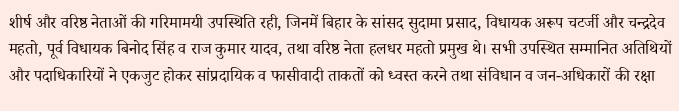शीर्ष और वरिष्ठ नेताओं की गरिमामयी उपस्थिति रही, जिनमें बिहार के सांसद सुदामा प्रसाद, विधायक अरूप चटर्जी और चन्द्रदेव महतो, पूर्व विधायक बिनोद सिंह व राज कुमार यादव, तथा वरिष्ठ नेता हलधर महतो प्रमुख थे। सभी उपस्थित सम्मानित अतिथियों और पदाधिकारियों ने एकजुट होकर सांप्रदायिक व फासीवादी ताकतों को ध्वस्त करने तथा संविधान व जन-अधिकारों की रक्षा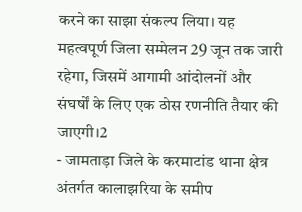करने का साझा संकल्प लिया। यह महत्वपूर्ण जिला सम्मेलन 29 जून तक जारी रहेगा, जिसमें आगामी आंदोलनों और संघर्षों के लिए एक ठोस रणनीति तैयार की जाएगी।2
- जामताड़ा जिले के करमाटांड थाना क्षेत्र अंतर्गत कालाझरिया के समीप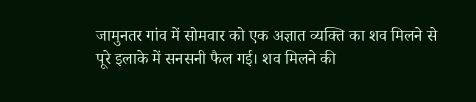जामुनतर गांव में सोमवार को एक अज्ञात व्यक्ति का शव मिलने से पूरे इलाके में सनसनी फैल गई। शव मिलने की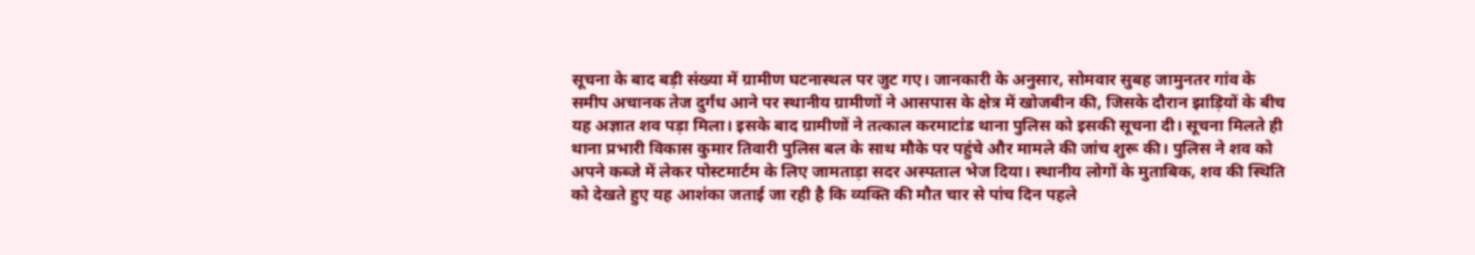सूचना के बाद बड़ी संख्या में ग्रामीण घटनास्थल पर जुट गए। जानकारी के अनुसार, सोमवार सुबह जामुनतर गांव के समीप अचानक तेज दुर्गंध आने पर स्थानीय ग्रामीणों ने आसपास के क्षेत्र में खोजबीन की, जिसके दौरान झाड़ियों के बीच यह अज्ञात शव पड़ा मिला। इसके बाद ग्रामीणों ने तत्काल करमाटांड थाना पुलिस को इसकी सूचना दी। सूचना मिलते ही थाना प्रभारी विकास कुमार तिवारी पुलिस बल के साथ मौके पर पहुंचे और मामले की जांच शुरू की। पुलिस ने शव को अपने कब्जे में लेकर पोस्टमार्टम के लिए जामताड़ा सदर अस्पताल भेज दिया। स्थानीय लोगों के मुताबिक, शव की स्थिति को देखते हुए यह आशंका जताई जा रही है कि व्यक्ति की मौत चार से पांच दिन पहले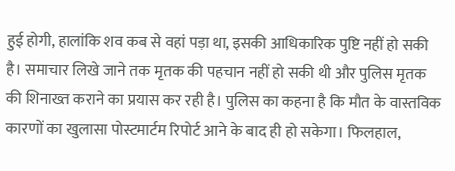हुई होगी, हालांकि शव कब से वहां पड़ा था, इसकी आधिकारिक पुष्टि नहीं हो सकी है। समाचार लिखे जाने तक मृतक की पहचान नहीं हो सकी थी और पुलिस मृतक की शिनाख्त कराने का प्रयास कर रही है। पुलिस का कहना है कि मौत के वास्तविक कारणों का खुलासा पोस्टमार्टम रिपोर्ट आने के बाद ही हो सकेगा। फिलहाल,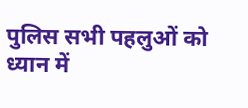पुलिस सभी पहलुओं को ध्यान में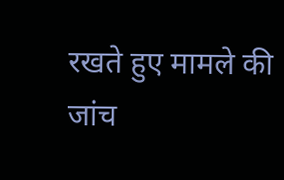रखते हुए मामले की जांच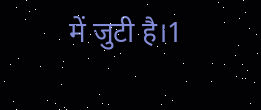में जुटी है।1